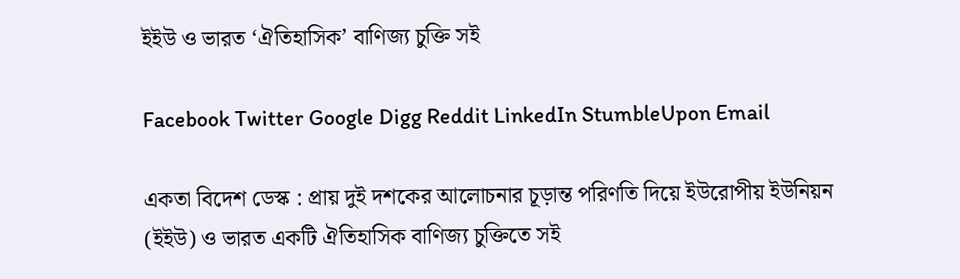ইইউ ও ভারত ‘ঐতিহাসিক’ বাণিজ্য চুক্তি সই

Facebook Twitter Google Digg Reddit LinkedIn StumbleUpon Email

একতা বিদেশ ডেস্ক : প্রায় দুই দশকের আলোচনার চূড়ান্ত পরিণতি দিয়ে ইউরোপীয় ইউনিয়ন (ইইউ) ও ভারত একটি ঐতিহাসিক বাণিজ্য চুক্তিতে সই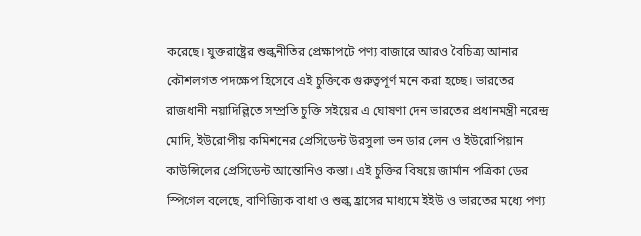করেছে। যুক্তরাষ্ট্রের শুল্কনীতির প্রেক্ষাপটে পণ্য বাজারে আরও বৈচিত্র্য আনার কৌশলগত পদক্ষেপ হিসেবে এই চুক্তিকে গুরুত্বপূর্ণ মনে করা হচ্ছে। ভারতের রাজধানী নয়াদিল্লিতে সম্প্রতি চুক্তি সইয়ের এ ঘোষণা দেন ভারতের প্রধানমন্ত্রী নরেন্দ্র মোদি, ইউরোপীয় কমিশনের প্রেসিডেন্ট উরসুলা ভন ডার লেন ও ইউরোপিয়ান কাউন্সিলের প্রেসিডেন্ট আন্তোনিও কস্তা। এই চুক্তির বিষয়ে জার্মান পত্রিকা ডের স্পিগেল বলেছে, বাণিজ্যিক বাধা ও শুল্ক হ্রাসের মাধ্যমে ইইউ ও ভারতের মধ্যে পণ্য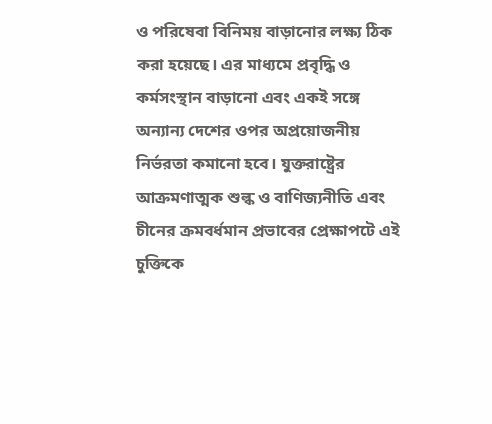ও পরিষেবা বিনিময় বাড়ানোর লক্ষ্য ঠিক করা হয়েছে। এর মাধ্যমে প্রবৃদ্ধি ও কর্মসংস্থান বাড়ানো এবং একই সঙ্গে অন্যান্য দেশের ওপর অপ্রয়োজনীয় নির্ভরতা কমানো হবে। যুক্তরাষ্ট্রের আক্রমণাত্মক শুল্ক ও বাণিজ্যনীতি এবং চীনের ক্রমবর্ধমান প্রভাবের প্রেক্ষাপটে এই চুক্তিকে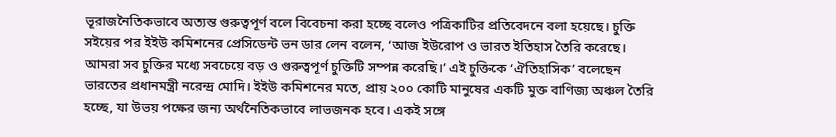ভূরাজনৈতিকভাবে অত্যন্ত গুরুত্বপূর্ণ বলে বিবেচনা করা হচ্ছে বলেও পত্রিকাটির প্রতিবেদনে বলা হয়েছে। চুক্তি সইয়ের পর ইইউ কমিশনের প্রেসিডেন্ট ভন ডার লেন বলেন, ‘আজ ইউরোপ ও ভারত ইতিহাস তৈরি করেছে। আমরা সব চুক্তির মধ্যে সবচেয়ে বড় ও গুরুত্বপূর্ণ চুক্তিটি সম্পন্ন করেছি।’ এই চুক্তিকে ‘ঐতিহাসিক’ বলেছেন ভারতের প্রধানমন্ত্রী নরেন্দ্র মোদি। ইইউ কমিশনের মতে, প্রায় ২০০ কোটি মানুষের একটি মুক্ত বাণিজ্য অঞ্চল তৈরি হচ্ছে, যা উভয় পক্ষের জন্য অর্থনৈতিকভাবে লাভজনক হবে। একই সঙ্গে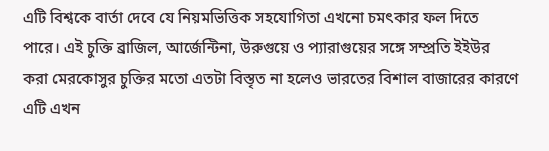এটি বিশ্বকে বার্তা দেবে যে নিয়মভিত্তিক সহযোগিতা এখনো চমৎকার ফল দিতে পারে। এই চুক্তি ব্রাজিল, আর্জেন্টিনা, উরুগুয়ে ও প্যারাগুয়ের সঙ্গে সম্প্রতি ইইউর করা মেরকোসুর চুক্তির মতো এতটা বিস্তৃত না হলেও ভারতের বিশাল বাজারের কারণে এটি এখন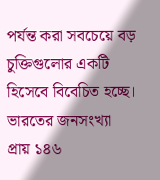পর্যন্ত করা সবচেয়ে বড় চুক্তিগুলোর একটি হিসেবে বিবেচিত হচ্ছে। ভারতের জনসংখ্যা প্রায় ১৪৬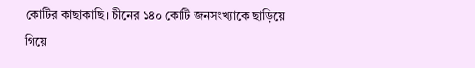কোটির কাছাকাছি। চীনের ১৪০ কোটি জনসংখ্যাকে ছাড়িয়ে গিয়ে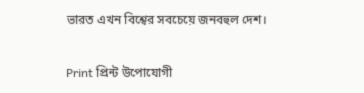ভারত এখন বিশ্বের সবচেয়ে জনবহুল দেশ।

Print প্রিন্ট উপোযোগী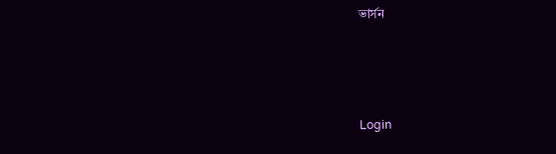ভার্সন



Login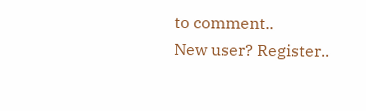to comment..
New user? Register..